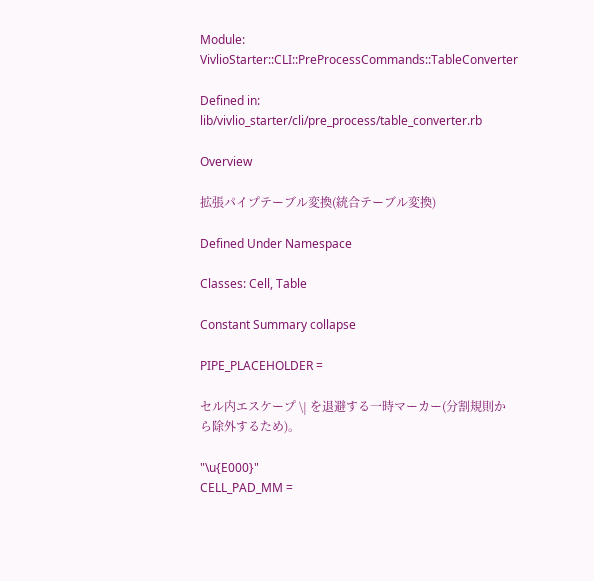Module: VivlioStarter::CLI::PreProcessCommands::TableConverter

Defined in:
lib/vivlio_starter/cli/pre_process/table_converter.rb

Overview

拡張パイプテーブル変換(統合テーブル変換)

Defined Under Namespace

Classes: Cell, Table

Constant Summary collapse

PIPE_PLACEHOLDER =

セル内エスケープ \| を退避する一時マーカー(分割規則から除外するため)。

"\u{E000}"
CELL_PAD_MM =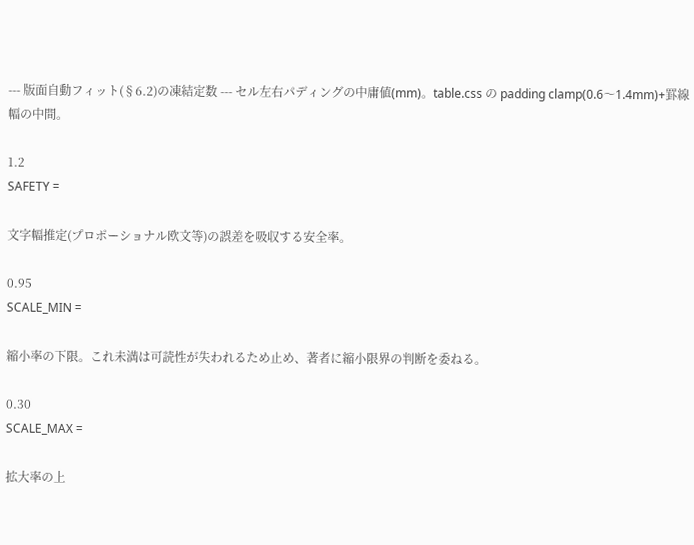--- 版面自動フィット(§6.2)の凍結定数 --- セル左右パディングの中庸値(mm)。table.css の padding clamp(0.6〜1.4mm)+罫線幅の中間。

1.2
SAFETY =

文字幅推定(プロポーショナル欧文等)の誤差を吸収する安全率。

0.95
SCALE_MIN =

縮小率の下限。これ未満は可読性が失われるため止め、著者に縮小限界の判断を委ねる。

0.30
SCALE_MAX =

拡大率の上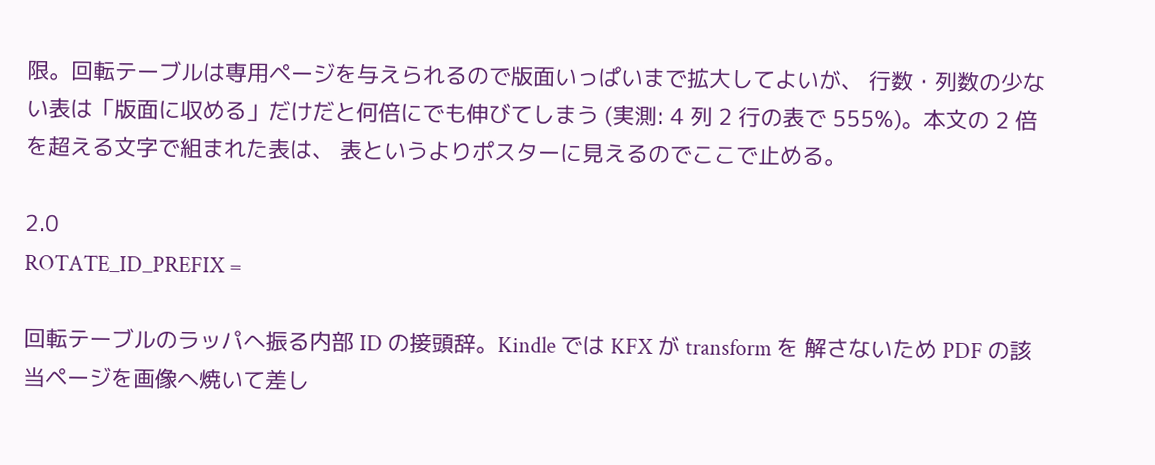限。回転テーブルは専用ページを与えられるので版面いっぱいまで拡大してよいが、 行数・列数の少ない表は「版面に収める」だけだと何倍にでも伸びてしまう (実測: 4 列 2 行の表で 555%)。本文の 2 倍を超える文字で組まれた表は、 表というよりポスターに見えるのでここで止める。

2.0
ROTATE_ID_PREFIX =

回転テーブルのラッパへ振る内部 ID の接頭辞。Kindle では KFX が transform を 解さないため PDF の該当ページを画像へ焼いて差し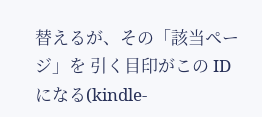替えるが、その「該当ページ」を 引く目印がこの ID になる(kindle-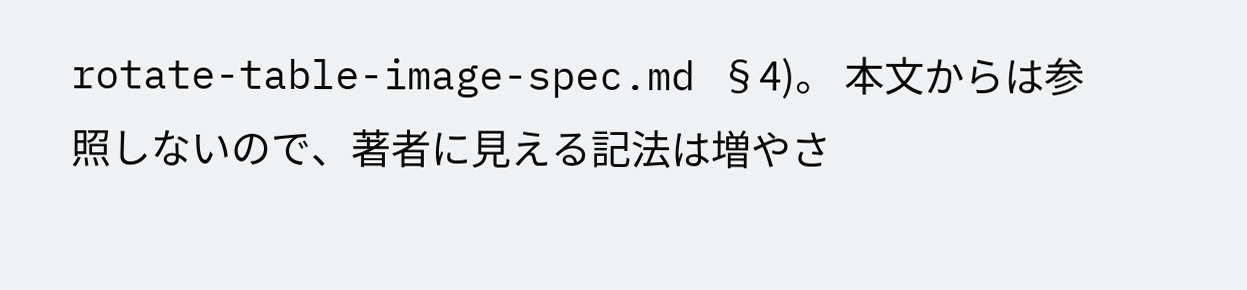rotate-table-image-spec.md §4)。 本文からは参照しないので、著者に見える記法は増やさ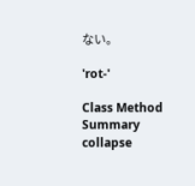ない。

'rot-'

Class Method Summary collapse